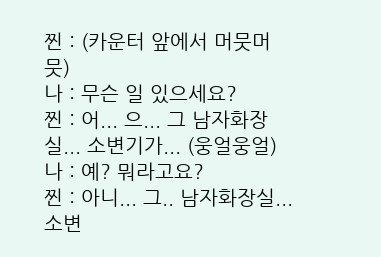찐 : (카운터 앞에서 머뭇머뭇)
나 : 무슨 일 있으세요?
찐 : 어... 으... 그 남자화장실... 소변기가... (웅얼웅얼)
나 : 예? 뭐라고요?
찐 : 아니... 그.. 남자화장실... 소변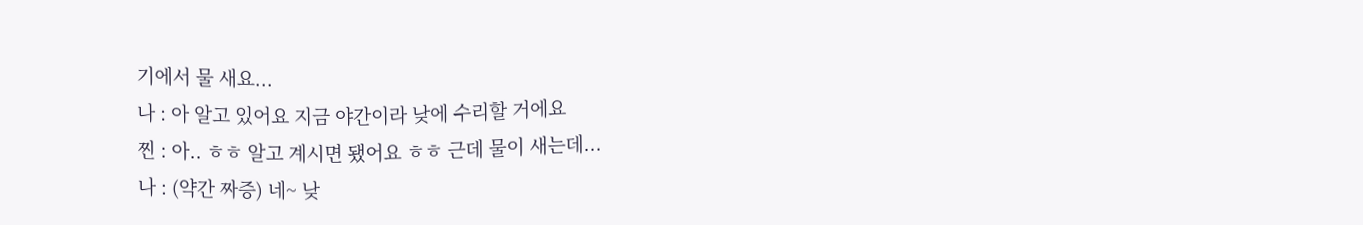기에서 물 새요...
나 : 아 알고 있어요 지금 야간이라 낮에 수리할 거에요
찐 : 아.. ㅎㅎ 알고 계시면 됐어요 ㅎㅎ 근데 물이 새는데...
나 : (약간 짜증) 네~ 낮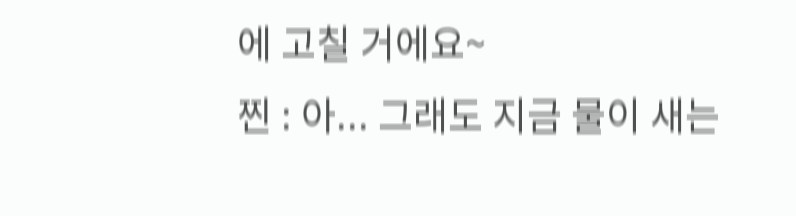에 고칠 거에요~
찐 : 아... 그래도 지금 물이 새는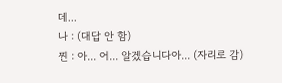데...
나 : (대답 안 함)
찐 : 아... 어... 알겠습니다아... (자리로 감)